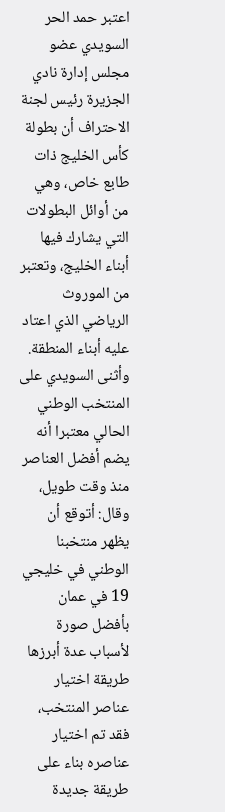اعتبر حمد الحر السويدي عضو مجلس إدارة نادي الجزيرة رئيس لجنة الاحتراف أن بطولة كأس الخليج ذات طابع خاص، وهي من أوائل البطولات التي يشارك فيها أبناء الخليج، وتعتبر من الموروث الرياضي الذي اعتاد عليه أبناء المنطقة.
وأثنى السويدي على المنتخب الوطني الحالي معتبرا أنه يضم أفضل العناصر منذ وقت طويل، وقال: أتوقع أن يظهر منتخبنا الوطني في خليجي 19 في عمان بأفضل صورة لأسباب عدة أبرزها طريقة اختيار عناصر المنتخب، فقد تم اختيار عناصره بناء على طريقة جديدة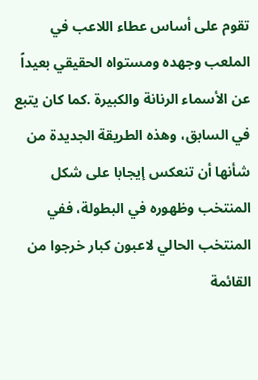تقوم على أساس عطاء اللاعب في الملعب وجهده ومستواه الحقيقي بعيداً عن الأسماء الرنانة والكبيرة .كما كان يتبع في السابق، وهذه الطريقة الجديدة من شأنها أن تنعكس إيجابا على شكل المنتخب وظهوره في البطولة، ففي المنتخب الحالي لاعبون كبار خرجوا من القائمة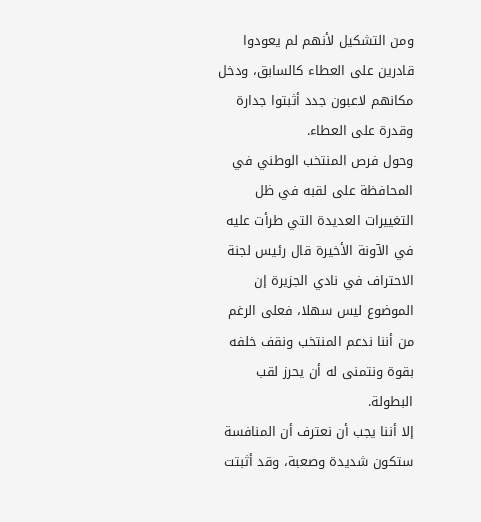ومن التشكيل لأنهم لم يعودوا قادرين على العطاء كالسابق، ودخل مكانهم لاعبون جدد أثبتوا جدارة وقدرة على العطاء.
وحول فرص المنتخب الوطني في المحافظة على لقبه في ظل التغييرات العديدة التي طرأت عليه في الآونة الأخيرة قال رئيس لجنة الاحتراف في نادي الجزيرة إن الموضوع ليس سهلا، فعلى الرغم من أننا ندعم المنتخب ونقف خلفه بقوة ونتمنى له أن يحرز لقب البطولة.
إلا أننا يجب أن نعترف أن المنافسة ستكون شديدة وصعبة، وقد أثبتت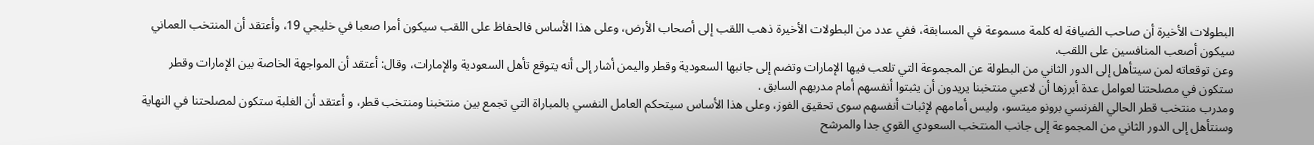البطولات الأخيرة أن صاحب الضيافة له كلمة مسموعة في المسابقة، ففي عدد من البطولات الأخيرة ذهب اللقب إلى أصحاب الأرض، وعلى هذا الأساس فالحفاظ على اللقب سيكون أمرا صعبا في خليجي 19، وأعتقد أن المنتخب العماني سيكون أصعب المنافسين على اللقب.
وعن توقعاته لمن سيتأهل إلى الدور الثاني من البطولة عن المجموعة التي تلعب فيها الإمارات وتضم إلى جانبها السعودية وقطر واليمن أشار إلى أنه يتوقع تأهل السعودية والإمارات، وقال: أعتقد أن المواجهة الخاصة بين الإمارات وقطر ستكون في مصلحتنا لعوامل عدة أبرزها أن لاعبي منتخبنا يريدون أن يثبتوا أنفسهم أمام مدربهم السابق .
ومدرب منتخب قطر الحالي الفرنسي برونو ميتسو، وليس أمامهم لإثبات أنفسهم سوى تحقيق الفوز، وعلى هذا الأساس سيتحكم العامل النفسي بالمباراة التي تجمع بين منتخبنا ومنتخب قطر، و أعتقد أن الغلبة ستكون لمصلحتنا في النهاية وسنتأهل إلى الدور الثاني من المجموعة إلى جانب المنتخب السعودي القوي جدا والمرشح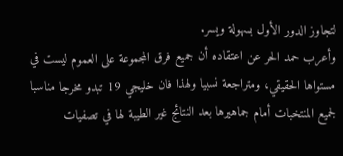لتجاوز الدور الأول بسهولة ويسر.
وأعرب حمد الحر عن اعتقاده أن جميع فرق المجموعة على العموم ليست في مستواها الحقيقي، ومتراجعة نسبيا ولهذا فان خليجي 19 تبدو مخرجا مناسبا لجميع المنتخبات أمام جماهيرها بعد النتائج غير الطيبة لها في تصفيات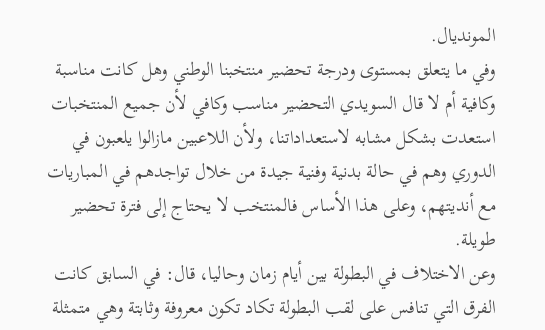المونديال.
وفي ما يتعلق بمستوى ودرجة تحضير منتخبنا الوطني وهل كانت مناسبة وكافية أم لا قال السويدي التحضير مناسب وكافي لأن جميع المنتخبات استعدت بشكل مشابه لاستعداداتنا، ولأن اللاعبين مازالوا يلعبون في الدوري وهم في حالة بدنية وفنية جيدة من خلال تواجدهم في المباريات مع أنديتهم، وعلى هذا الأساس فالمنتخب لا يحتاج إلى فترة تحضير طويلة.
وعن الاختلاف في البطولة بين أيام زمان وحاليا، قال: في السابق كانت الفرق التي تنافس على لقب البطولة تكاد تكون معروفة وثابتة وهي متمثلة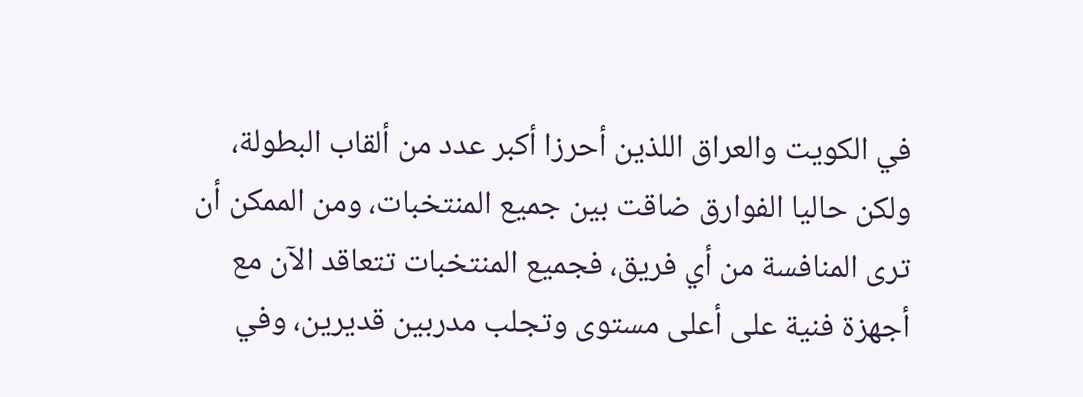في الكويت والعراق اللذين أحرزا أكبر عدد من ألقاب البطولة، ولكن حاليا الفوارق ضاقت بين جميع المنتخبات، ومن الممكن أن ترى المنافسة من أي فريق، فجميع المنتخبات تتعاقد الآن مع أجهزة فنية على أعلى مستوى وتجلب مدربين قديرين، وفي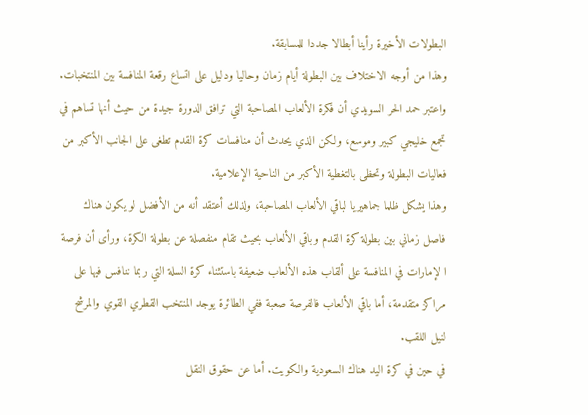البطولات الأخيرة رأينا أبطالا جددا للمسابقة.
وهذا من أوجه الاختلاف بين البطولة أيام زمان وحاليا ودليل على اتساع رقعة المنافسة بين المنتخبات. واعتبر حمد الحر السويدي أن فكرة الألعاب المصاحبة التي ترافق الدورة جيدة من حيث أنها تساهم في تجمع خليجي كبير وموسع، ولكن الذي يحدث أن منافسات كرة القدم تطغى على الجانب الأكبر من فعاليات البطولة وتحظى بالتغطية الأكبر من الناحية الإعلامية.
وهذا يشكل ظلما جماهيريا لباقي الألعاب المصاحبة، ولذلك أعتقد أنه من الأفضل لو يكون هناك فاصل زماني بين بطولة كرة القدم وباقي الألعاب بحيث تقام منفصلة عن بطولة الكرة، ورأى أن فرصة ا لإمارات في المنافسة على ألقاب هذه الألعاب ضعيفة باستثناء كرة السلة التي ربما ننافس فيها على مراكز متقدمة، أما باقي الألعاب فالفرصة صعبة ففي الطائرة يوجد المنتخب القطري القوي والمرشح لنيل اللقب.
في حين في كرة اليد هناك السعودية والكويت. أما عن حقوق النقل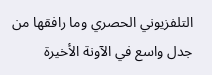التلفزيوني الحصري وما رافقها من جدل واسع في الآونة الأخيرة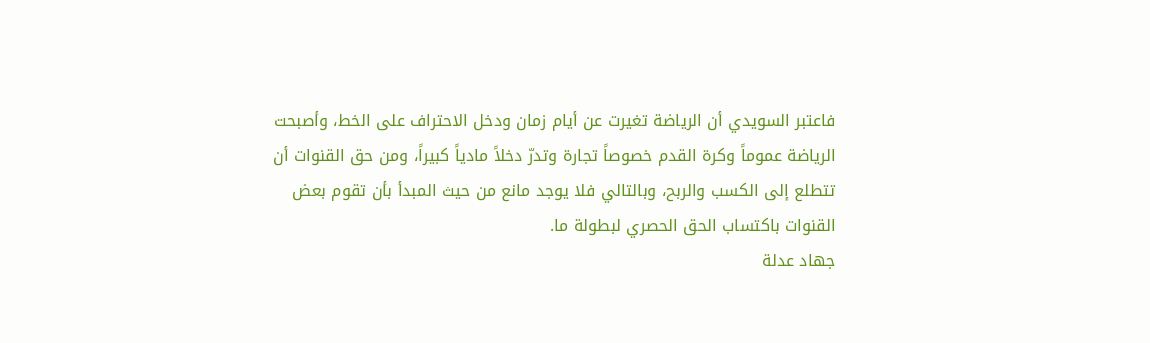فاعتبر السويدي أن الرياضة تغيرت عن أيام زمان ودخل الاحتراف على الخط، وأصبحت الرياضة عموماً وكرة القدم خصوصاً تجارة وتدرّ دخلاً مادياً كبيراً، ومن حق القنوات أن تتطلع إلى الكسب والربح، وبالتالي فلا يوجد مانع من حيث المبدأ بأن تقوم بعض القنوات باكتساب الحق الحصري لبطولة ما.
جهاد عدلة